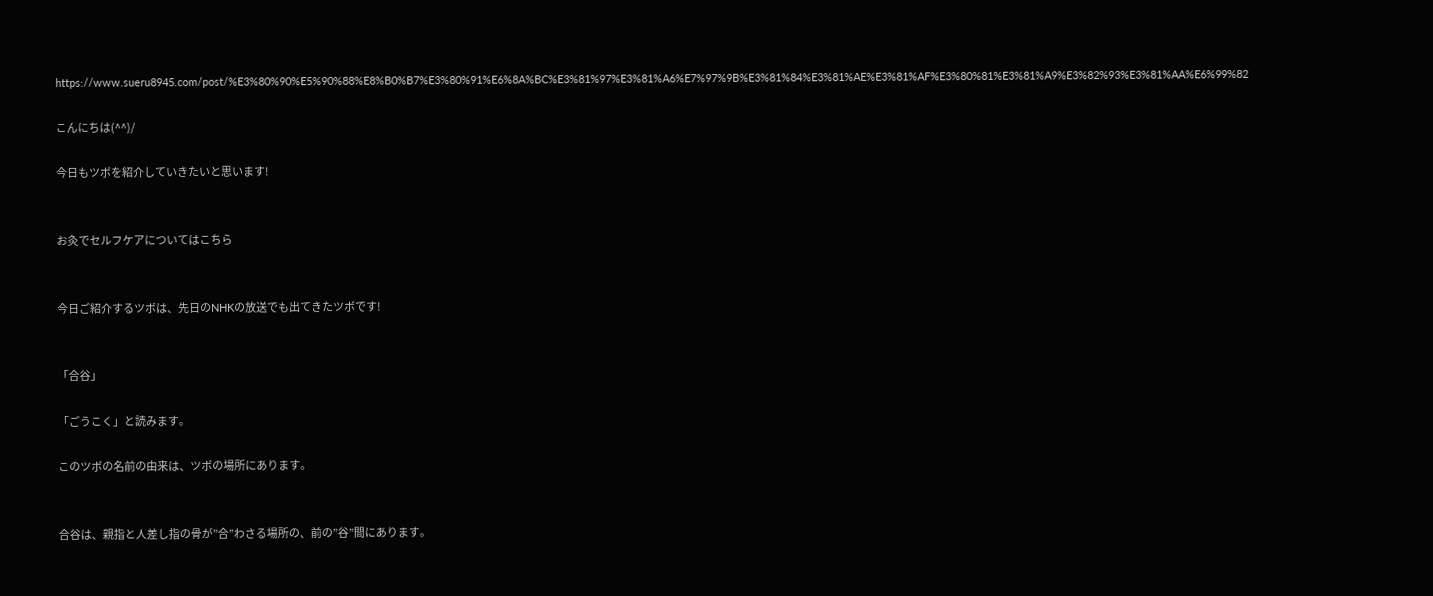https://www.sueru8945.com/post/%E3%80%90%E5%90%88%E8%B0%B7%E3%80%91%E6%8A%BC%E3%81%97%E3%81%A6%E7%97%9B%E3%81%84%E3%81%AE%E3%81%AF%E3%80%81%E3%81%A9%E3%82%93%E3%81%AA%E6%99%82

こんにちは(^^)/

今日もツボを紹介していきたいと思います!


お灸でセルフケアについてはこちら


今日ご紹介するツボは、先日のNHKの放送でも出てきたツボです!


「合谷」

「ごうこく」と読みます。

このツボの名前の由来は、ツボの場所にあります。


合谷は、親指と人差し指の骨が”合”わさる場所の、前の”谷”間にあります。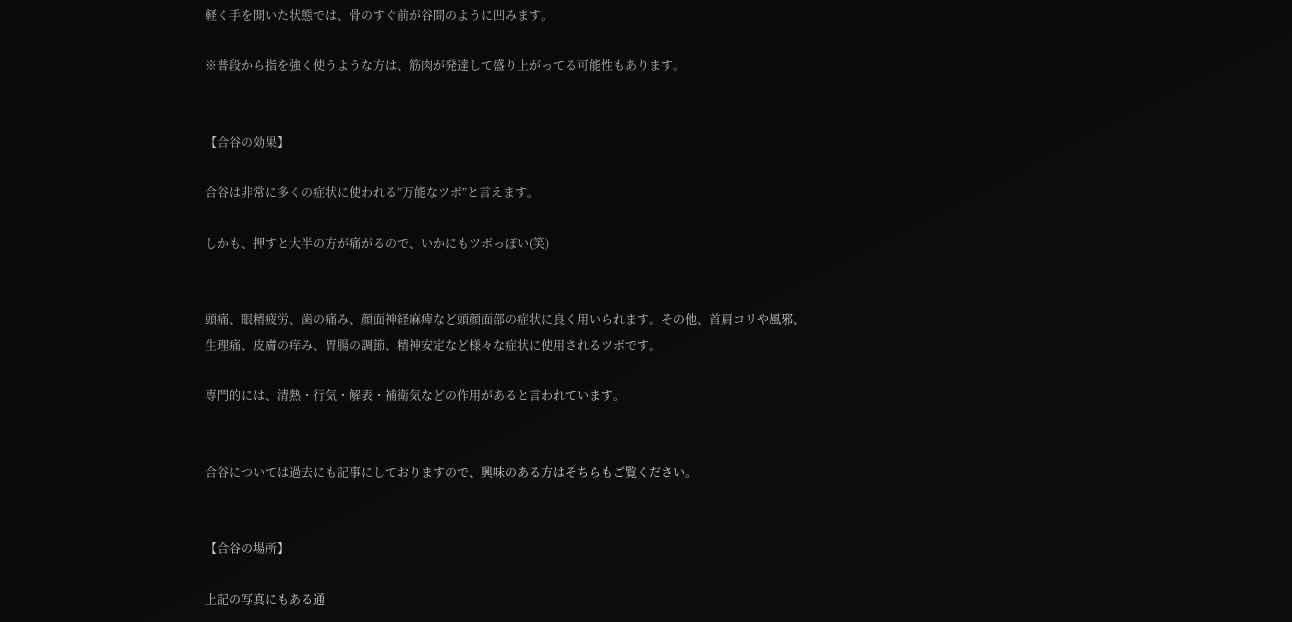軽く手を開いた状態では、骨のすぐ前が谷間のように凹みます。

※普段から指を強く使うような方は、筋肉が発達して盛り上がってる可能性もあります。


【合谷の効果】

合谷は非常に多くの症状に使われる”万能なツボ”と言えます。

しかも、押すと大半の方が痛がるので、いかにもツボっぽい(笑)


頭痛、眼精疲労、歯の痛み、顔面神経麻痺など頭顔面部の症状に良く用いられます。その他、首肩コリや風邪、生理痛、皮膚の痒み、胃腸の調節、精神安定など様々な症状に使用されるツボです。

専門的には、清熱・行気・解表・補衛気などの作用があると言われています。


合谷については過去にも記事にしておりますので、興味のある方はそちらもご覧ください。


【合谷の場所】

上記の写真にもある通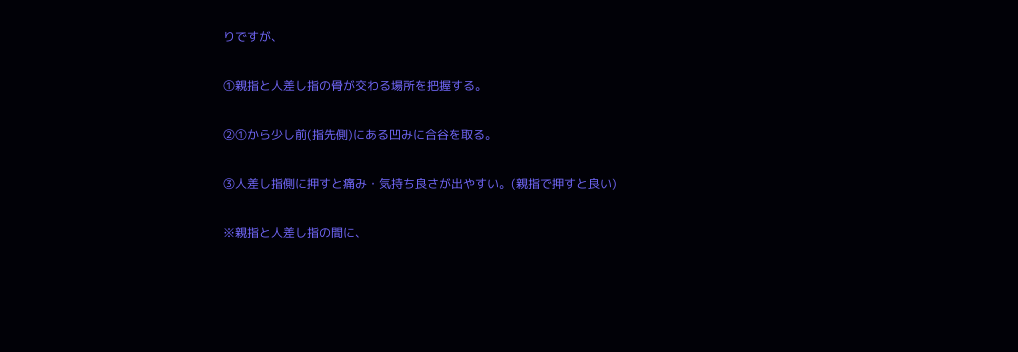りですが、

①親指と人差し指の骨が交わる場所を把握する。

②①から少し前(指先側)にある凹みに合谷を取る。

③人差し指側に押すと痛み・気持ち良さが出やすい。(親指で押すと良い)

※親指と人差し指の間に、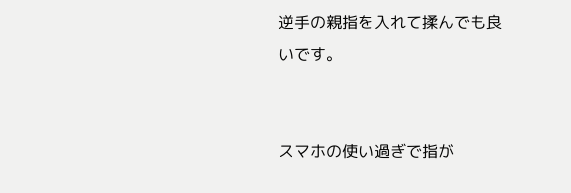逆手の親指を入れて揉んでも良いです。


スマホの使い過ぎで指が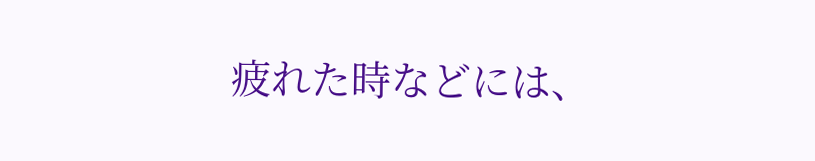疲れた時などには、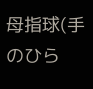母指球(手のひら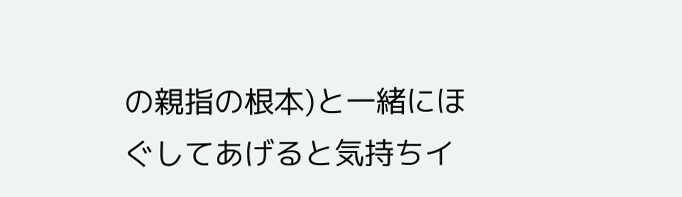の親指の根本)と一緒にほぐしてあげると気持ちイ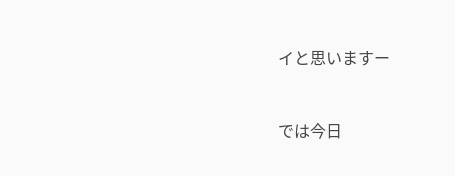イと思いますー


では今日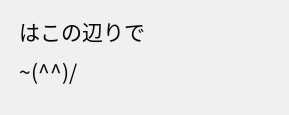はこの辺りで~(^^)/